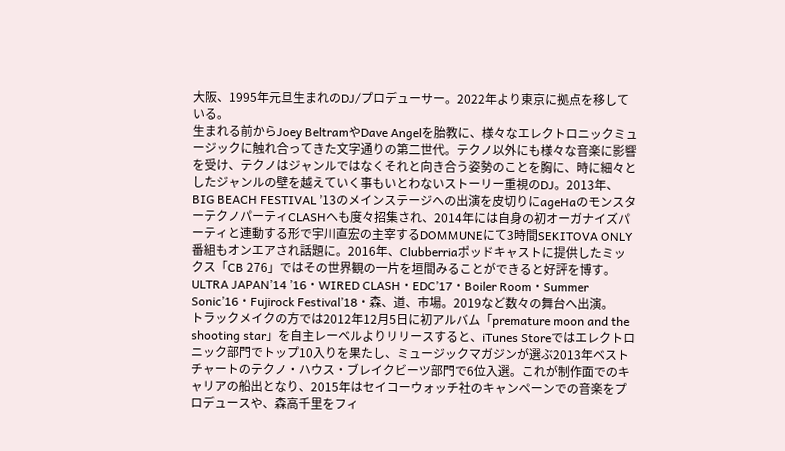大阪、1995年元旦生まれのDJ/プロデューサー。2022年より東京に拠点を移している。
生まれる前からJoey BeltramやDave Angelを胎教に、様々なエレクトロニックミュージックに触れ合ってきた文字通りの第二世代。テクノ以外にも様々な音楽に影響を受け、テクノはジャンルではなくそれと向き合う姿勢のことを胸に、時に細々としたジャンルの壁を越えていく事もいとわないストーリー重視のDJ。2013年、BIG BEACH FESTIVAL ’13のメインステージへの出演を皮切りにageHaのモンスターテクノパーティCLASHへも度々招集され、2014年には自身の初オーガナイズパーティと連動する形で宇川直宏の主宰するDOMMUNEにて3時間SEKITOVA ONLY番組もオンエアされ話題に。2016年、Clubberriaポッドキャストに提供したミックス「CB 276」ではその世界観の一片を垣間みることができると好評を博す。ULTRA JAPAN’14 ’16・WIRED CLASH・EDC’17・Boiler Room・Summer Sonic’16・Fujirock Festival’18・森、道、市場。2019など数々の舞台へ出演。
トラックメイクの方では2012年12月5日に初アルバム「premature moon and the shooting star」を自主レーベルよりリリースすると、iTunes Storeではエレクトロニック部門でトップ10入りを果たし、ミュージックマガジンが選ぶ2013年ベストチャートのテクノ・ハウス・ブレイクビーツ部門で6位入選。これが制作面でのキャリアの船出となり、2015年はセイコーウォッチ社のキャンペーンでの音楽をプロデュースや、森高千里をフィ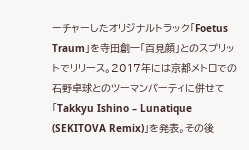ーチャーしたオリジナルトラック「Foetus Traum」を寺田創一「百見顔」とのスプリットでリリース。2017年には京都メトロでの石野卓球とのツーマンパーティに併せて「Takkyu Ishino – Lunatique (SEKITOVA Remix)」を発表。その後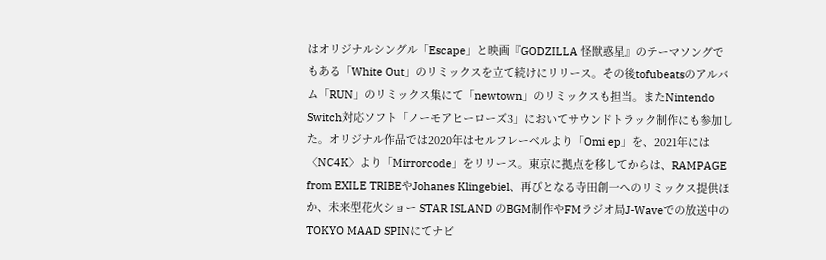はオリジナルシングル「Escape」と映画『GODZILLA 怪獣惑星』のテーマソングでもある「White Out」のリミックスを立て続けにリリース。その後tofubeatsのアルバム「RUN」のリミックス集にて「newtown」のリミックスも担当。またNintendo Switch対応ソフト「ノーモアヒーローズ3」においてサウンドトラック制作にも参加した。オリジナル作品では2020年はセルフレーベルより「Omi ep」を、2021年には〈NC4K〉より「Mirrorcode」をリリース。東京に拠点を移してからは、RAMPAGE from EXILE TRIBEやJohanes Klingebiel、再びとなる寺田創一へのリミックス提供ほか、未来型花火ショー STAR ISLAND のBGM制作やFMラジオ局J-Waveでの放送中のTOKYO MAAD SPINにてナビ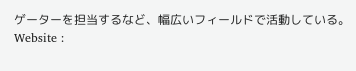ゲーターを担当するなど、幅広いフィールドで活動している。
Website :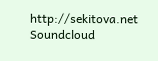http://sekitova.net
Soundcloud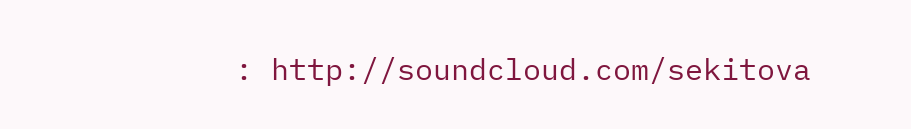: http://soundcloud.com/sekitova